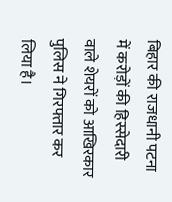बिहार की राजधानी पटना में करोड़ों की हिस्सेदारी वाले शेयरों को आखिरकार पुलिस ने गिरफ्तार कर लिया है।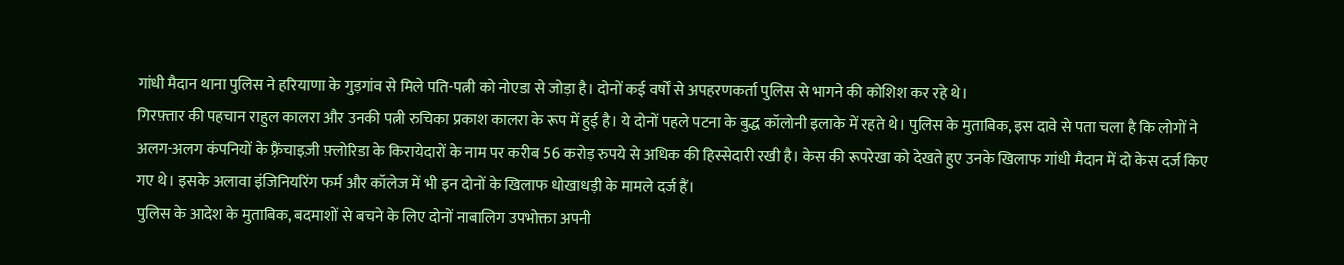गांधी मैदान थाना पुलिस ने हरियाणा के गुड़गांव से मिले पति-पत्नी को नोएडा से जोड़ा है। दोनों कई वर्षों से अपहरणकर्ता पुलिस से भागने की कोशिश कर रहे थे।
गिरफ़्तार की पहचान राहुल कालरा और उनकी पत्नी रुचिका प्रकाश कालरा के रूप में हुई है। ये दोनों पहले पटना के बुद्ध कॉलोनी इलाके में रहते थे। पुलिस के मुताबिक, इस दावे से पता चला है कि लोगों ने अलग-अलग कंपनियों के फ़्रैंचाइज़ी फ़्लोरिडा के किरायेदारों के नाम पर करीब 56 करोड़ रुपये से अधिक की हिस्सेदारी रखी है। केस की रूपरेखा को देखते हुए उनके खिलाफ गांधी मैदान में दो केस दर्ज किए गए थे। इसके अलावा इंजिनियरिंग फर्म और कॉलेज में भी इन दोनों के खिलाफ धोखाधड़ी के मामले दर्ज हैं।
पुलिस के आदेश के मुताबिक, बदमाशों से बचने के लिए दोनों नाबालिग उपभोक्ता अपनी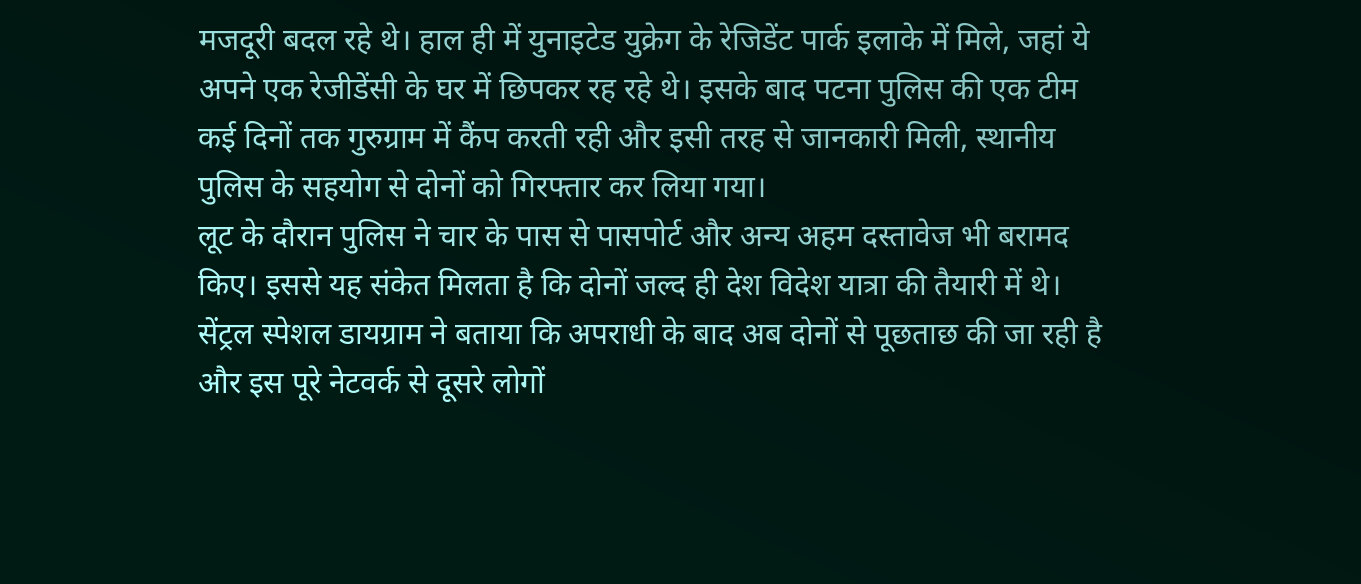मजदूरी बदल रहे थे। हाल ही में युनाइटेड युक्रेग के रेजिडेंट पार्क इलाके में मिले, जहां ये अपने एक रेजीडेंसी के घर में छिपकर रह रहे थे। इसके बाद पटना पुलिस की एक टीम कई दिनों तक गुरुग्राम में कैंप करती रही और इसी तरह से जानकारी मिली, स्थानीय पुलिस के सहयोग से दोनों को गिरफ्तार कर लिया गया।
लूट के दौरान पुलिस ने चार के पास से पासपोर्ट और अन्य अहम दस्तावेज भी बरामद किए। इससे यह संकेत मिलता है कि दोनों जल्द ही देश विदेश यात्रा की तैयारी में थे। सेंट्रल स्पेशल डायग्राम ने बताया कि अपराधी के बाद अब दोनों से पूछताछ की जा रही है और इस पूरे नेटवर्क से दूसरे लोगों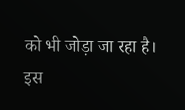को भी जोड़ा जा रहा है।
इस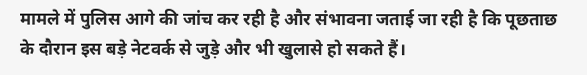मामले में पुलिस आगे की जांच कर रही है और संभावना जताई जा रही है कि पूछताछ के दौरान इस बड़े नेटवर्क से जुड़े और भी खुलासे हो सकते हैं।